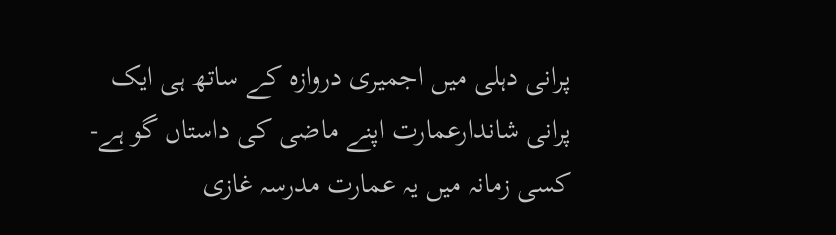پرانی دہلی میں اجمیری دروازہ کے ساتھ ہی ایک پرانی شاندارعمارت اپنے ماضی کی داستاں گو ہے-کسی زمانہ میں یہ عمارت مدرسہ غازی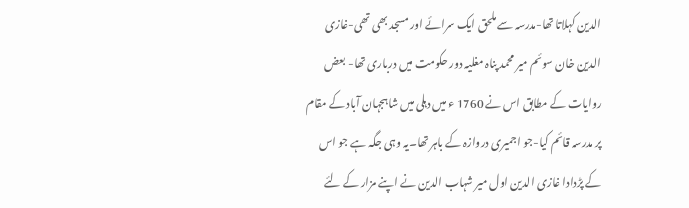الدین کہلاتا تھا-مدرسہ سے ملحق ایک سرائے اور مسجد بھی تھی-غازی الدین خان سوئم میر محمد پناہ مغلیہ دور حکومت میں درباری تھا- بعض روایات کے مطابق اس نے 1760 ء میں دہلی میں شاہجہان آباد کے مقام پر مدرسہ قائم کیا-جو اجمیری دروازہ کے باہر تھا۔یہ وہی جگہ ہے جو اس کے پڑدادا غازی الدین اول میر شہاب الدین نے اپنے مزار کے لئے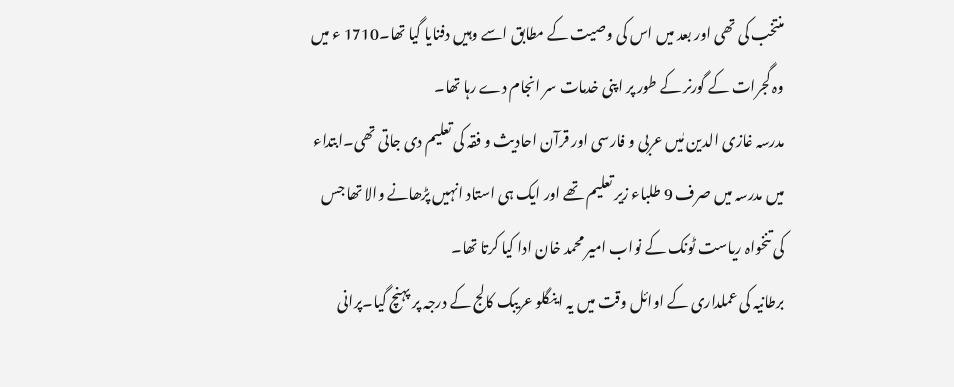منتخب کی تھی اور بعد میں اس کی وصیت کے مطابق اسے وہیں دفنایا گیا تھا۔1710 ء میں وہ گجرات کے گورنر کے طور پر اپنی خدمات سر انجام دے رہا تھا۔
مدرسہ غازی الدین مٰیں عربی و فارسی اور قرآن احادیث و فقہ کی تعلیم دی جاتی تھی۔ابتداء میں مدرسہ میں صرف 9 طلباء زیر تعلیم تھے اور ایک ہی استاد انہیں پڑھانے والا تھا جس کی تنخواہ ریاست ٹونک کے نواب امیر محمد خان ادا کیا کرتا تھا۔
برطانیہ کی عملداری کے اوائل وقت میں یہ اینگلو عریبک کالج کے درجہ پر پہنچ گیا۔پرانی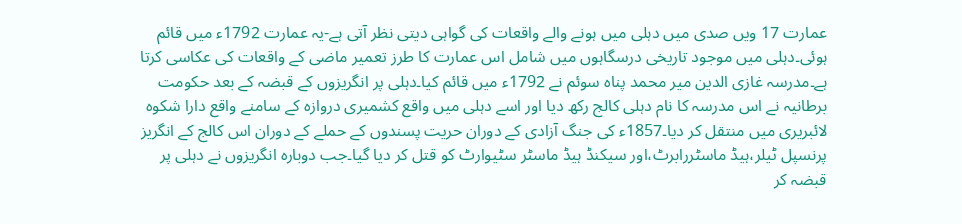عمارت 17 ویں صدی میں دہلی میں ہونے والے واقعات کی گواہی دیتی نظر آتی ہے-یہ عمارت 1792ء میں قائم ہوئی۔دہلی میں موجود تاریخی درسگاہوں میں شامل اس عمارت کا طرز تعمیر ماضی کے واقعات کی عکاسی کرتا ہے۔مدرسہ غازی الدین میر محمد پناہ سوئم نے 1792ء میں قائم کیا۔دہلی پر انگریزوں کے قبضہ کے بعد حکومت برطانیہ نے اس مدرسہ کا نام دہلی کالج رکھ دیا اور اسے دہلی میں واقع کشمیری دروازہ کے سامنے واقع دارا شکوہ لائبریری میں منتقل کر دیا۔1857ء کی جنگ آزادی کے دوران حریت پسندوں کے حملے کے دوران اس کالج کے انگریز پرنسپل ٹیلر،ہیڈ ماسٹررابرٹ،اور سیکنڈ ہیڈ ماسٹر سٹیوارٹ کو قتل کر دیا گیا۔جب دوبارہ انگریزوں نے دہلی پر قبضہ کر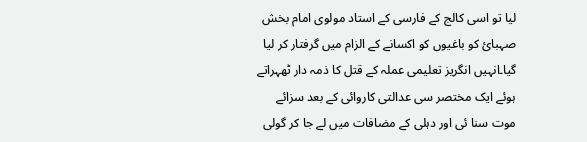لیا تو اسی کالج کے فارسی کے استاد مولوی امام بخش صہبائ کو باغیوں کو اکسانے کے الزام میں گرفتار کر لیا گیا۔انہیں انگریز تعلیمی عملہ کے قتل کا ذمہ دار ٹھہراتے ہوئے ایک مختصر سی عدالتی کاروائی کے بعد سزائے موت سنا ئی اور دہلی کے مضافات میں لے جا کر گولی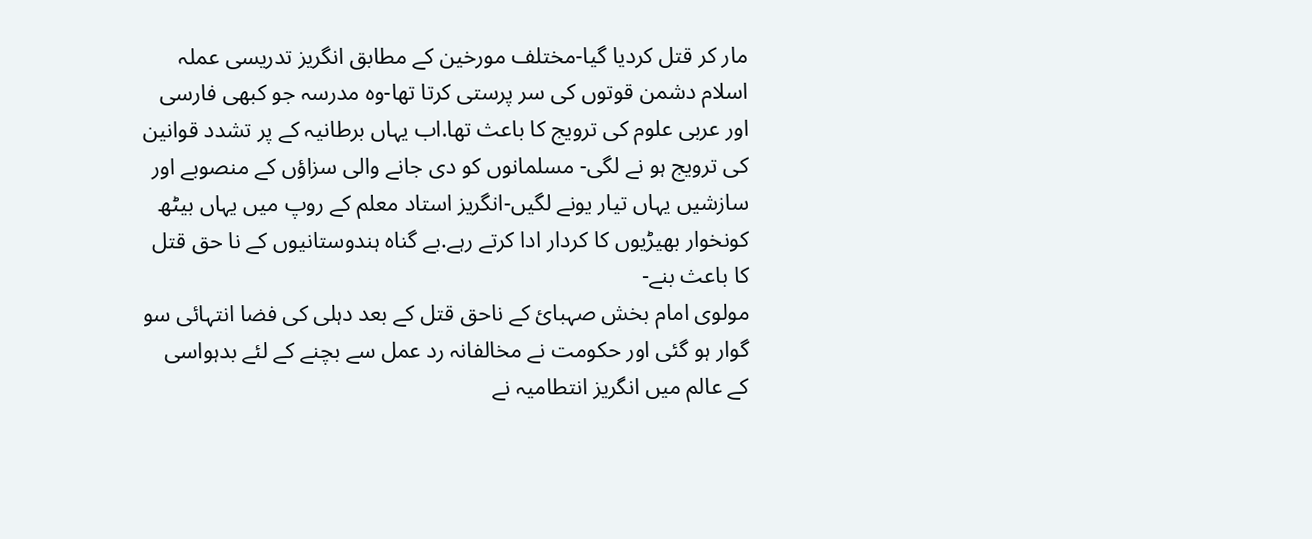مار کر قتل کردیا گیا-مختلف مورخین کے مطابق انگریز تدریسی عملہ اسلام دشمن قوتوں کی سر پرستی کرتا تھا-وہ مدرسہ جو کبھی فارسی اور عربی علوم کی ترویج کا باعث تھا.اب یہاں برطانیہ کے پر تشدد قوانین کی ترویج ہو نے لگی- مسلمانوں کو دی جانے والی سزاؤں کے منصوبے اور سازشیں یہاں تیار یونے لگیں-انگریز استاد معلم کے روپ میں یہاں بیٹھ کونخوار بھیڑیوں کا کردار ادا کرتے رہے.بے گناہ ہندوستانیوں کے نا حق قتل کا باعث بنے-
مولوی امام بخش صہبائ کے ناحق قتل کے بعد دہلی کی فضا انتہائی سو گوار ہو گئی اور حکومت نے مخالفانہ رد عمل سے بچنے کے لئے بدہواسی کے عالم میں انگریز انتطامیہ نے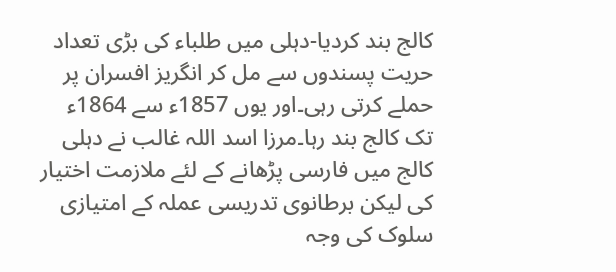کالج بند کردیا-دہلی میں طلباء کی بڑی تعداد حریت پسندوں سے مل کر انگریز افسران پر حملے کرتی رہی۔اور یوں 1857ء سے 1864ء تک کالج بند رہا۔مرزا اسد اللہ غالب نے دہلی کالج میں فارسی پڑھانے کے لئے ملازمت اختیار کی لیکن برطانوی تدریسی عملہ کے امتیازی سلوک کی وجہ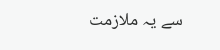سے یہ ملازمت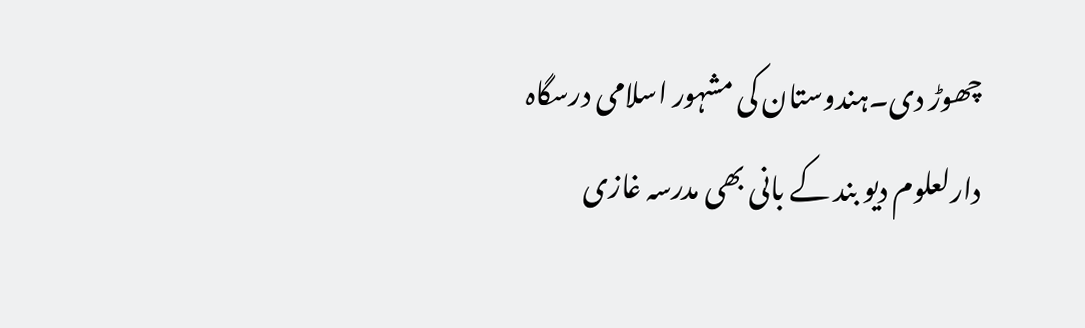چھوڑ دی۔ہندوستان کی مشہور اسلامی درسگاہ دارلعلوم دیو بند کے بانی بھی مدرسہ غازی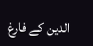الدین کے فارغ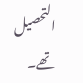التحصیل تھے۔